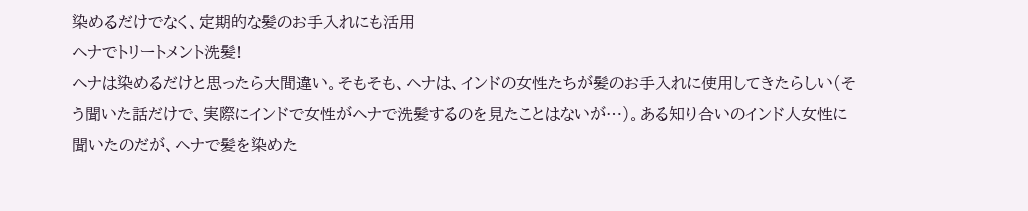染めるだけでなく、定期的な髪のお手入れにも活用
ヘナでトリートメント洗髪!
ヘナは染めるだけと思ったら大間違い。そもそも、ヘナは、インドの女性たちが髪のお手入れに使用してきたらしい(そう聞いた話だけで、実際にインドで女性がヘナで洗髪するのを見たことはないが…)。ある知り合いのインド人女性に聞いたのだが、ヘナで髪を染めた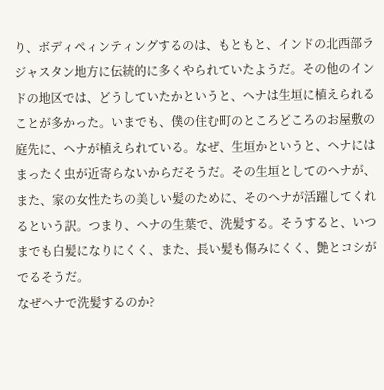り、ボディペィンティングするのは、もともと、インドの北西部ラジャスタン地方に伝統的に多くやられていたようだ。その他のインドの地区では、どうしていたかというと、ヘナは生垣に植えられることが多かった。いまでも、僕の住む町のところどころのお屋敷の庭先に、ヘナが植えられている。なぜ、生垣かというと、ヘナにはまったく虫が近寄らないからだそうだ。その生垣としてのヘナが、また、家の女性たちの美しい髪のために、そのヘナが活躍してくれるという訳。つまり、ヘナの生葉で、洗髪する。そうすると、いつまでも白髪になりにくく、また、長い髪も傷みにくく、艶とコシがでるそうだ。
なぜヘナで洗髪するのか?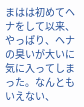まはは初めてヘナをして以来、やっぱり、ヘナの臭いが大いに気に入ってしまった。なんともいえない、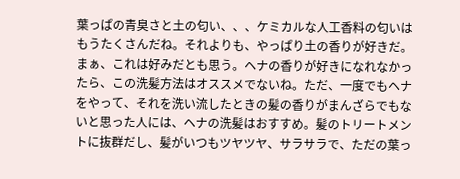葉っぱの青臭さと土の匂い、、、ケミカルな人工香料の匂いはもうたくさんだね。それよりも、やっぱり土の香りが好きだ。まぁ、これは好みだとも思う。ヘナの香りが好きになれなかったら、この洗髪方法はオススメでないね。ただ、一度でもヘナをやって、それを洗い流したときの髪の香りがまんざらでもないと思った人には、ヘナの洗髪はおすすめ。髪のトリートメントに抜群だし、髪がいつもツヤツヤ、サラサラで、ただの葉っ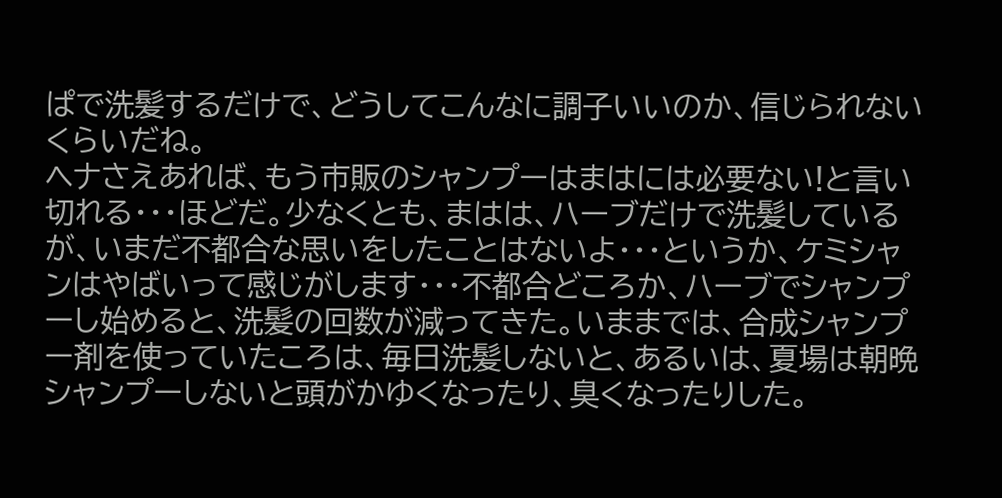ぱで洗髪するだけで、どうしてこんなに調子いいのか、信じられないくらいだね。
ヘナさえあれば、もう市販のシャンプーはまはには必要ない!と言い切れる・・・ほどだ。少なくとも、まはは、ハーブだけで洗髪しているが、いまだ不都合な思いをしたことはないよ・・・というか、ケミシャンはやばいって感じがします・・・不都合どころか、ハーブでシャンプーし始めると、洗髪の回数が減ってきた。いままでは、合成シャンプー剤を使っていたころは、毎日洗髪しないと、あるいは、夏場は朝晩シャンプーしないと頭がかゆくなったり、臭くなったりした。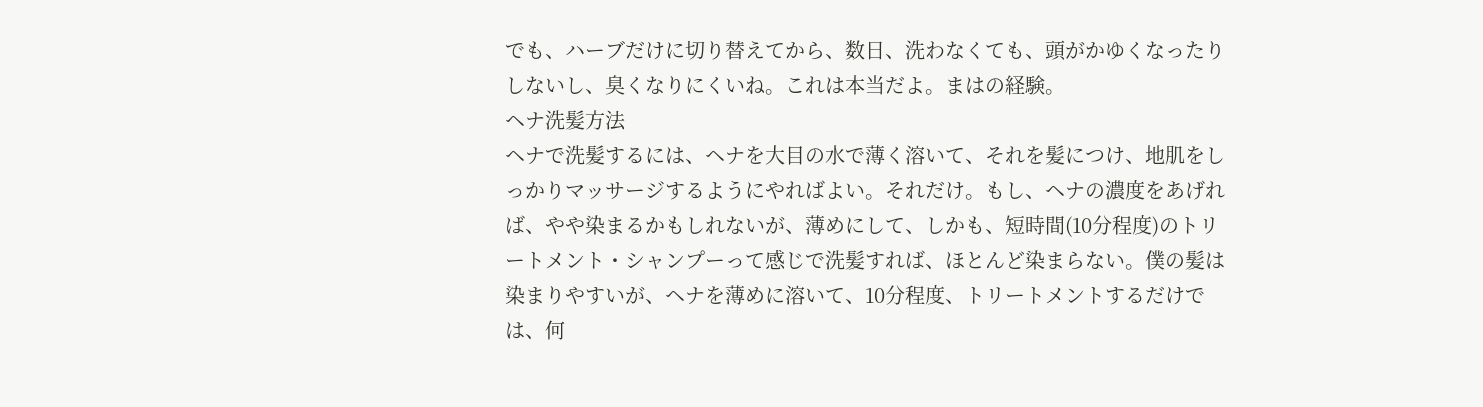でも、ハーブだけに切り替えてから、数日、洗わなくても、頭がかゆくなったりしないし、臭くなりにくいね。これは本当だよ。まはの経験。
ヘナ洗髪方法
ヘナで洗髪するには、ヘナを大目の水で薄く溶いて、それを髪につけ、地肌をしっかりマッサージするようにやればよい。それだけ。もし、ヘナの濃度をあげれば、やや染まるかもしれないが、薄めにして、しかも、短時間(10分程度)のトリートメント・シャンプーって感じで洗髪すれば、ほとんど染まらない。僕の髪は染まりやすいが、ヘナを薄めに溶いて、10分程度、トリートメントするだけでは、何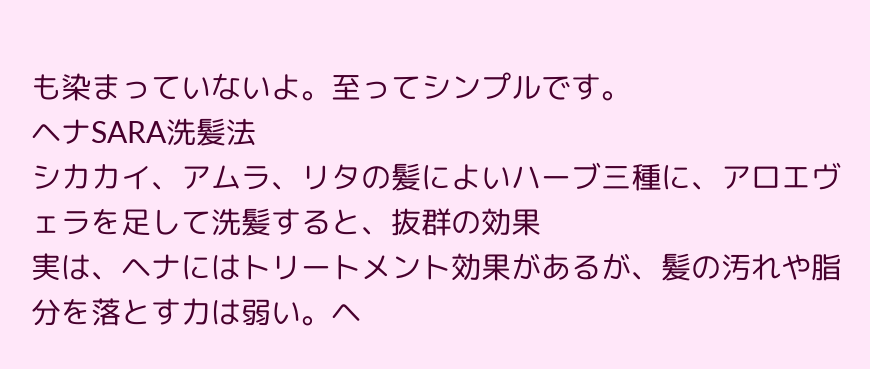も染まっていないよ。至ってシンプルです。
ヘナSARA洗髪法
シカカイ、アムラ、リタの髪によいハーブ三種に、アロエヴェラを足して洗髪すると、抜群の効果
実は、ヘナにはトリートメント効果があるが、髪の汚れや脂分を落とす力は弱い。ヘ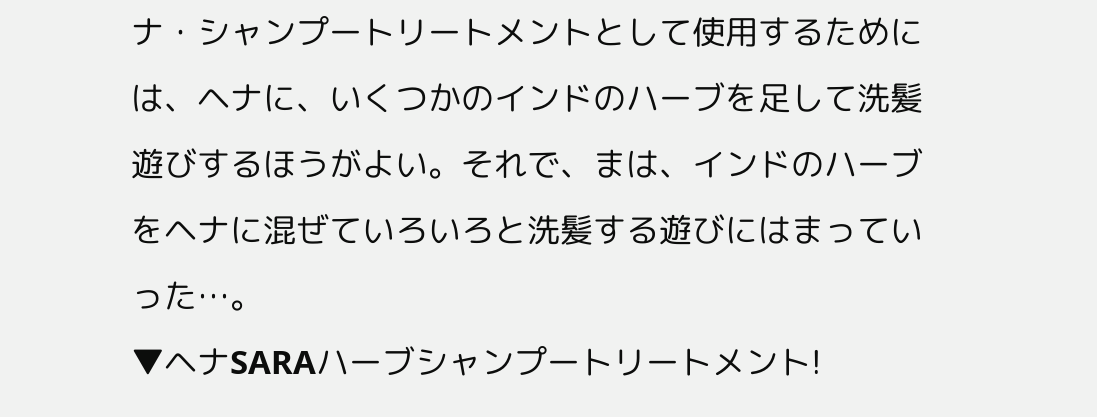ナ・シャンプートリートメントとして使用するためには、ヘナに、いくつかのインドのハーブを足して洗髪遊びするほうがよい。それで、まは、インドのハーブをヘナに混ぜていろいろと洗髪する遊びにはまっていった…。
▼ヘナSARAハーブシャンプートリートメント!